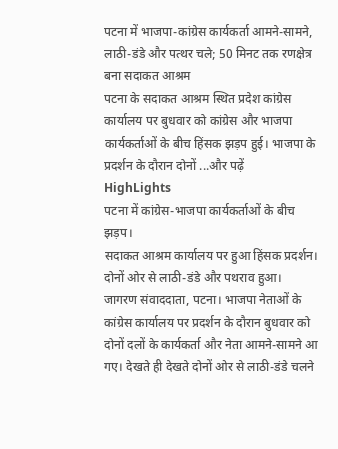पटना में भाजपा-कांग्रेस कार्यकर्ता आमने-सामने, लाठी-डंडे और पत्थर चले; 50 मिनट तक रणक्षेत्र बना सदाकत आश्रम
पटना के सदाकत आश्रम स्थित प्रदेश कांग्रेस कार्यालय पर बुधवार को कांग्रेस और भाजपा कार्यकर्ताओं के बीच हिंसक झड़प हुई। भाजपा के प्रदर्शन के दौरान दोनों ...और पढ़ें
HighLights
पटना में कांग्रेस-भाजपा कार्यकर्ताओं के बीच झड़प।
सदाकत आश्रम कार्यालय पर हुआ हिंसक प्रदर्शन।
दोनों ओर से लाठी-डंडे और पथराव हुआ।
जागरण संवाददाता, पटना। भाजपा नेताओं के कांग्रेस कार्यालय पर प्रदर्शन के दौरान बुधवार को दोनों दलों के कार्यकर्ता और नेता आमने-सामने आ गए। देखते ही देखते दोनों ओर से लाठी-डंडे चलने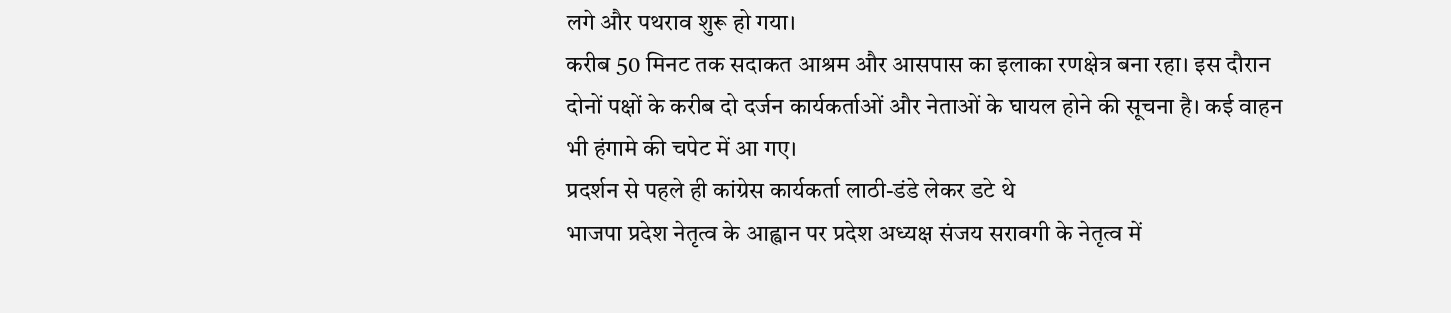लगे और पथराव शुरू हो गया।
करीब 50 मिनट तक सदाकत आश्रम और आसपास का इलाका रणक्षेत्र बना रहा। इस दौरान दोनों पक्षों के करीब दो दर्जन कार्यकर्ताओं और नेताओं के घायल होने की सूचना है। कई वाहन भी हंगामे की चपेट में आ गए।
प्रदर्शन से पहले ही कांग्रेस कार्यकर्ता लाठी-डंडे लेकर डटे थे
भाजपा प्रदेश नेतृत्व के आह्वान पर प्रदेश अध्यक्ष संजय सरावगी के नेतृत्व में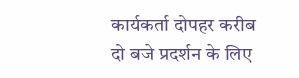कार्यकर्ता दोपहर करीब दो बजे प्रदर्शन के लिए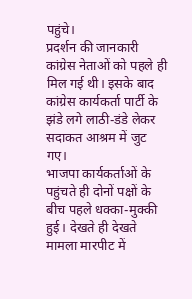पहुंचे।
प्रदर्शन की जानकारी कांग्रेस नेताओं को पहले ही मिल गई थी। इसके बाद कांग्रेस कार्यकर्ता पार्टी के झंडे लगे लाठी-डंडे लेकर सदाकत आश्रम में जुट गए।
भाजपा कार्यकर्ताओं के पहुंचते ही दोनों पक्षों के बीच पहले धक्का-मुक्की हुई। देखते ही देखते मामला मारपीट में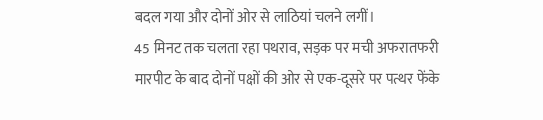बदल गया और दोनों ओर से लाठियां चलने लगीं।
45 मिनट तक चलता रहा पथराव, सड़क पर मची अफरातफरी
मारपीट के बाद दोनों पक्षों की ओर से एक-दूसरे पर पत्थर फेंके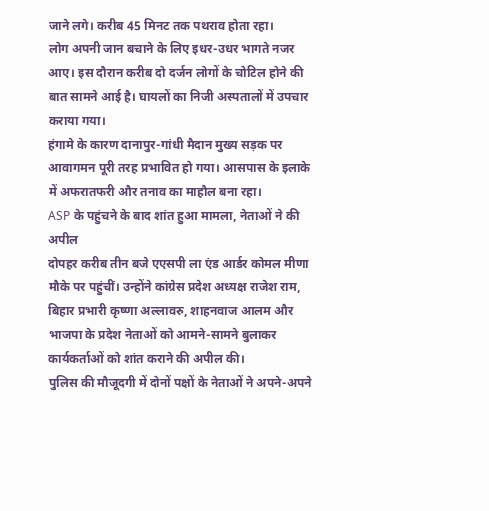जाने लगे। करीब 45 मिनट तक पथराव होता रहा।
लोग अपनी जान बचाने के लिए इधर-उधर भागते नजर आए। इस दौरान करीब दो दर्जन लोगों के चोटिल होने की बात सामने आई है। घायलों का निजी अस्पतालों में उपचार कराया गया।
हंगामे के कारण दानापुर-गांधी मैदान मुख्य सड़क पर आवागमन पूरी तरह प्रभावित हो गया। आसपास के इलाके में अफरातफरी और तनाव का माहौल बना रहा।
ASP के पहुंचने के बाद शांत हुआ मामला, नेताओं ने की अपील
दोपहर करीब तीन बजे एएसपी ला एंड आर्डर कोमल मीणा मौके पर पहुंचीं। उन्होंने कांग्रेस प्रदेश अध्यक्ष राजेश राम, बिहार प्रभारी कृष्णा अल्लावरु, शाहनवाज आलम और भाजपा के प्रदेश नेताओं को आमने-सामने बुलाकर कार्यकर्ताओं को शांत कराने की अपील की।
पुलिस की मौजूदगी में दोनों पक्षों के नेताओं ने अपने-अपने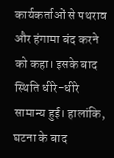कार्यकर्ताओं से पथराव और हंगामा बंद करने को कहा। इसके बाद स्थिति धीरे-धीरे सामान्य हुई। हालांकि, घटना के बाद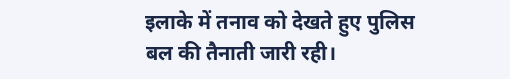इलाके में तनाव को देखते हुए पुलिस बल की तैनाती जारी रही।